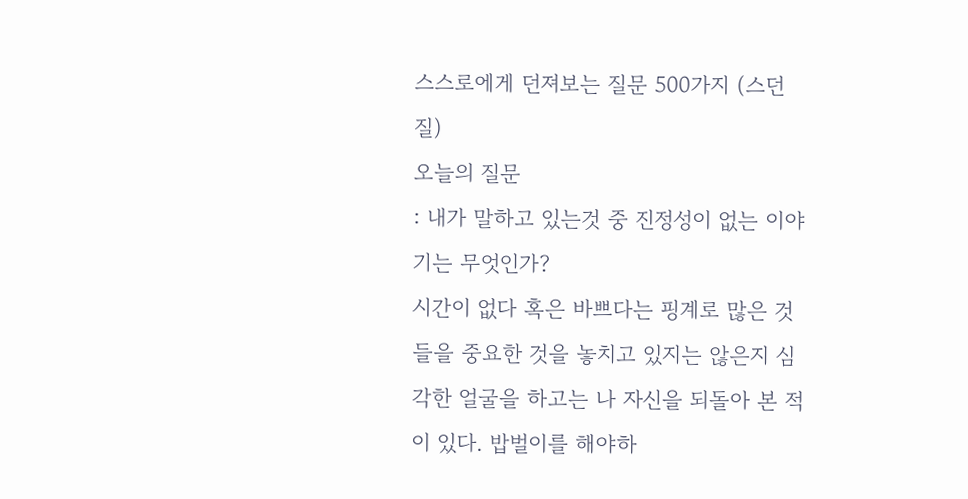스스로에게 던져보는 질문 500가지 (스던질)
오늘의 질문
: 내가 말하고 있는것 중 진정성이 없는 이야기는 무엇인가?
시간이 없다 혹은 바쁘다는 핑계로 많은 것들을 중요한 것을 놓치고 있지는 않은지 심각한 얼굴을 하고는 나 자신을 되돌아 본 적이 있다. 밥벌이를 해야하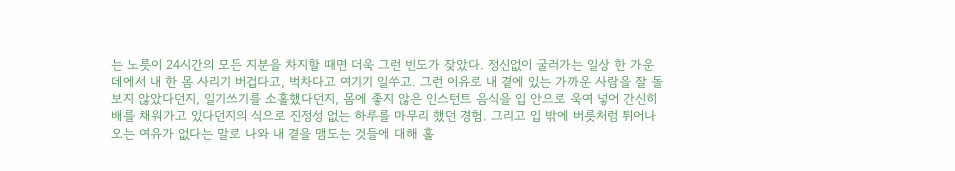는 노릇이 24시간의 모든 지분을 차지할 때면 더욱 그런 빈도가 잦았다. 정신없이 굴러가는 일상 한 가운데에서 내 한 몸 사리기 버겁다고, 벅차다고 여기기 일쑤고. 그런 이유로 내 곁에 있는 가까운 사람을 잘 돌보지 않았다던지, 일기쓰기를 소홀했다던지, 몸에 좋지 않은 인스턴트 음식을 입 안으로 욱여 넣어 간신히 배를 채워가고 있다던지의 식으로 진정성 없는 하루를 마무리 했던 경험. 그리고 입 밖에 버릇처럼 튀어나오는 여유가 없다는 말로 나와 내 곁을 맴도는 것들에 대해 홀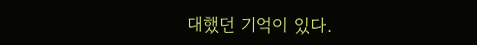대했던 기억이 있다.